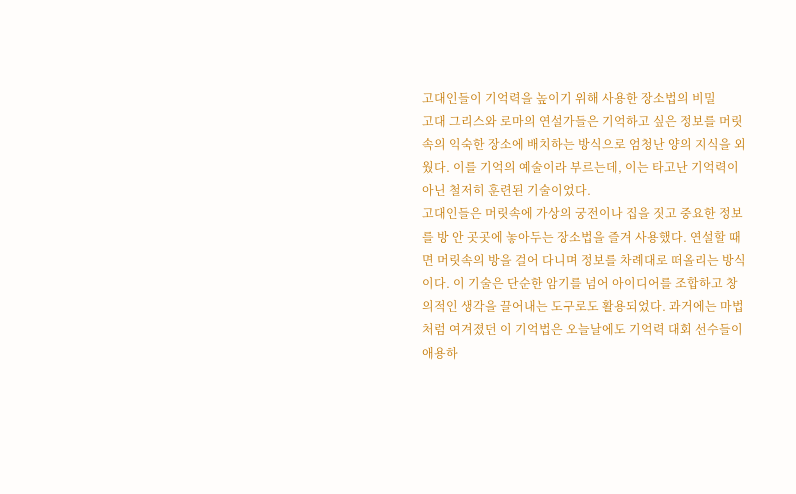고대인들이 기억력을 높이기 위해 사용한 장소법의 비밀
고대 그리스와 로마의 연설가들은 기억하고 싶은 정보를 머릿속의 익숙한 장소에 배치하는 방식으로 엄청난 양의 지식을 외웠다. 이를 기억의 예술이라 부르는데, 이는 타고난 기억력이 아닌 철저히 훈련된 기술이었다.
고대인들은 머릿속에 가상의 궁전이나 집을 짓고 중요한 정보를 방 안 곳곳에 놓아두는 장소법을 즐겨 사용했다. 연설할 때면 머릿속의 방을 걸어 다니며 정보를 차례대로 떠올리는 방식이다. 이 기술은 단순한 암기를 넘어 아이디어를 조합하고 창의적인 생각을 끌어내는 도구로도 활용되었다. 과거에는 마법처럼 여겨졌던 이 기억법은 오늘날에도 기억력 대회 선수들이 애용하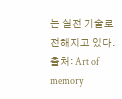는 실전 기술로 전해지고 있다.
출처: Art of memory